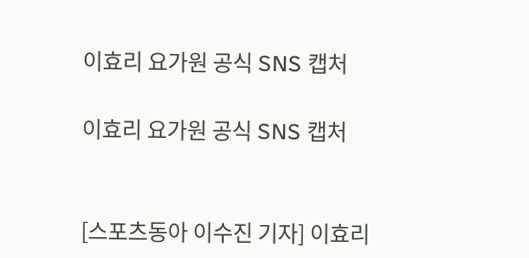이효리 요가원 공식 SNS 캡처

이효리 요가원 공식 SNS 캡처


[스포츠동아 이수진 기자] 이효리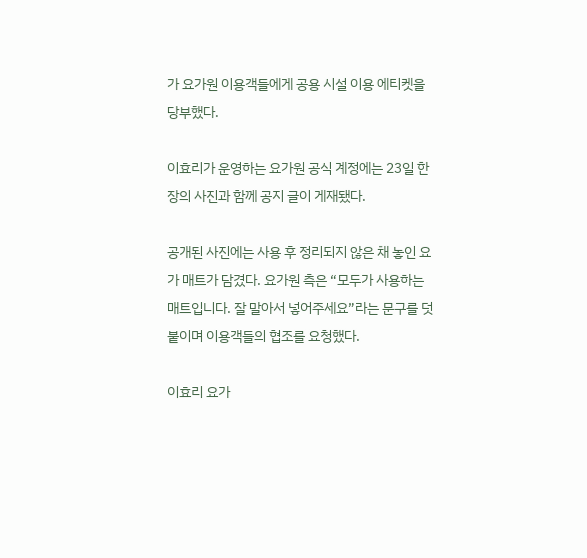가 요가원 이용객들에게 공용 시설 이용 에티켓을 당부했다.

이효리가 운영하는 요가원 공식 계정에는 23일 한 장의 사진과 함께 공지 글이 게재됐다.

공개된 사진에는 사용 후 정리되지 않은 채 놓인 요가 매트가 담겼다. 요가원 측은 “모두가 사용하는 매트입니다. 잘 말아서 넣어주세요”라는 문구를 덧붙이며 이용객들의 협조를 요청했다.

이효리 요가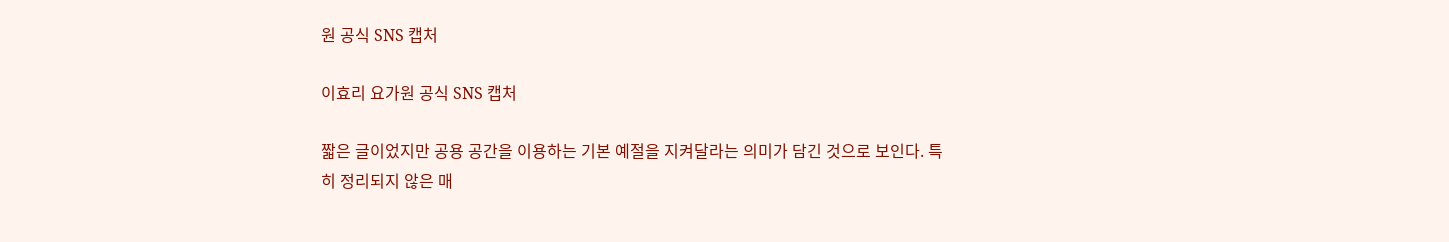원 공식 SNS 캡처

이효리 요가원 공식 SNS 캡처

짧은 글이었지만 공용 공간을 이용하는 기본 예절을 지켜달라는 의미가 담긴 것으로 보인다. 특히 정리되지 않은 매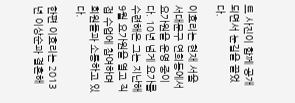트 사진이 함께 공개되면서 눈길을 끌었다.

이효리는 현재 서울 서대문구 연희동에서 요가원을 운영 중이다. 10년 넘게 요가를 수련해온 그는 지난해 9월 요가원을 열고 직접 수업에 참여하며 회원들과 소통하고 있다.

한편 이효리는 2013년 이상순과 결혼해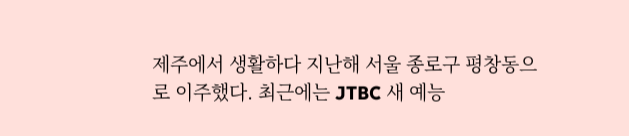제주에서 생활하다 지난해 서울 종로구 평창동으로 이주했다. 최근에는 JTBC 새 예능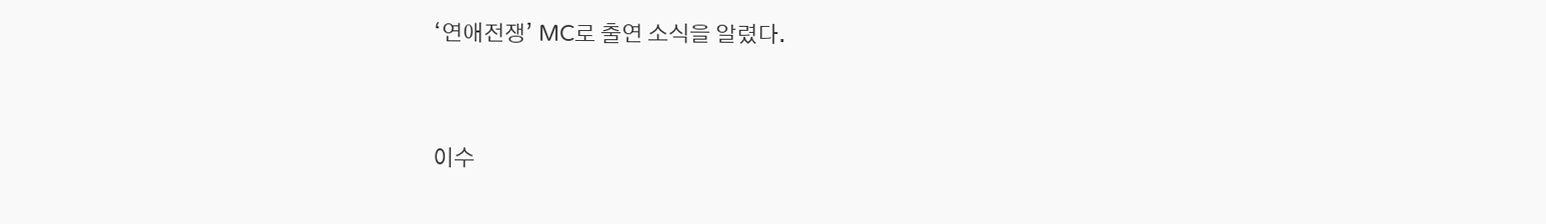‘연애전쟁’ MC로 출연 소식을 알렸다.


이수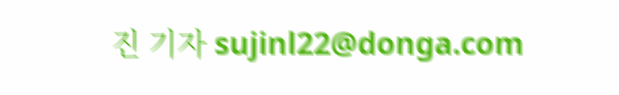진 기자 sujinl22@donga.com